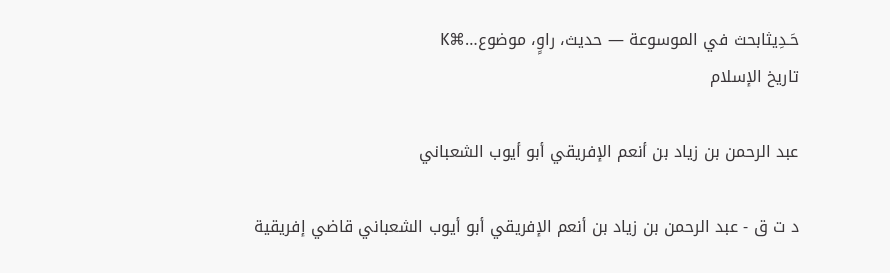حَـدِيثابحث في الموسوعة — حديث، راوٍ، موضوع…⌘K
تاريخ الإسلام

عبد الرحمن بن زياد بن أنعم الإفريقي أبو أيوب الشعباني

د ت ق - عبد الرحمن بن زياد بن أنعم الإفريقي أبو أيوب الشعباني قاضي إفريقية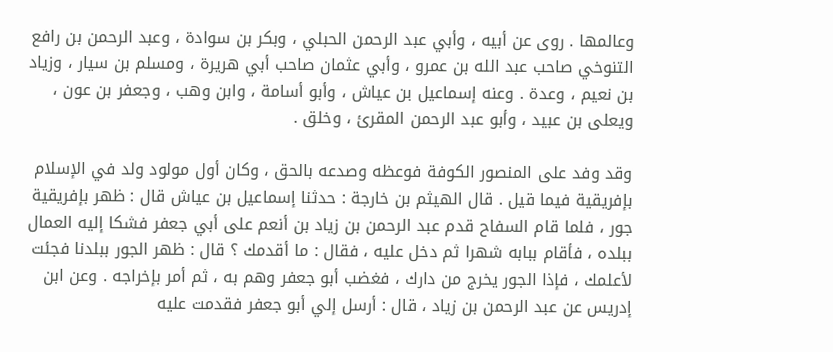وعالمها . روى عن أبيه ، وأبي عبد الرحمن الحبلي ، وبكر بن سوادة ، وعبد الرحمن بن رافع التنوخي صاحب عبد الله بن عمرو ، وأبي عثمان صاحب أبي هريرة ، ومسلم بن سيار ، وزياد بن نعيم ، وعدة . وعنه إسماعيل بن عياش ، وأبو أسامة ، وابن وهب ، وجعفر بن عون ، ويعلى بن عبيد ، وأبو عبد الرحمن المقرئ ، وخلق .

وقد وفد على المنصور الكوفة فوعظه وصدعه بالحق ، وكان أول مولود ولد في الإسلام بإفريقية فيما قيل . قال الهيثم بن خارجة : حدثنا إسماعيل بن عياش قال : ظهر بإفريقية جور ، فلما قام السفاح قدم عبد الرحمن بن زياد بن أنعم على أبي جعفر فشكا إليه العمال ببلده ، فأقام ببابه شهرا ثم دخل عليه ، فقال : ما أقدمك ؟ قال : ظهر الجور ببلدنا فجئت لأعلمك ، فإذا الجور يخرج من دارك ، فغضب أبو جعفر وهم به ، ثم أمر بإخراجه . وعن ابن إدريس عن عبد الرحمن بن زياد ، قال : أرسل إلي أبو جعفر فقدمت عليه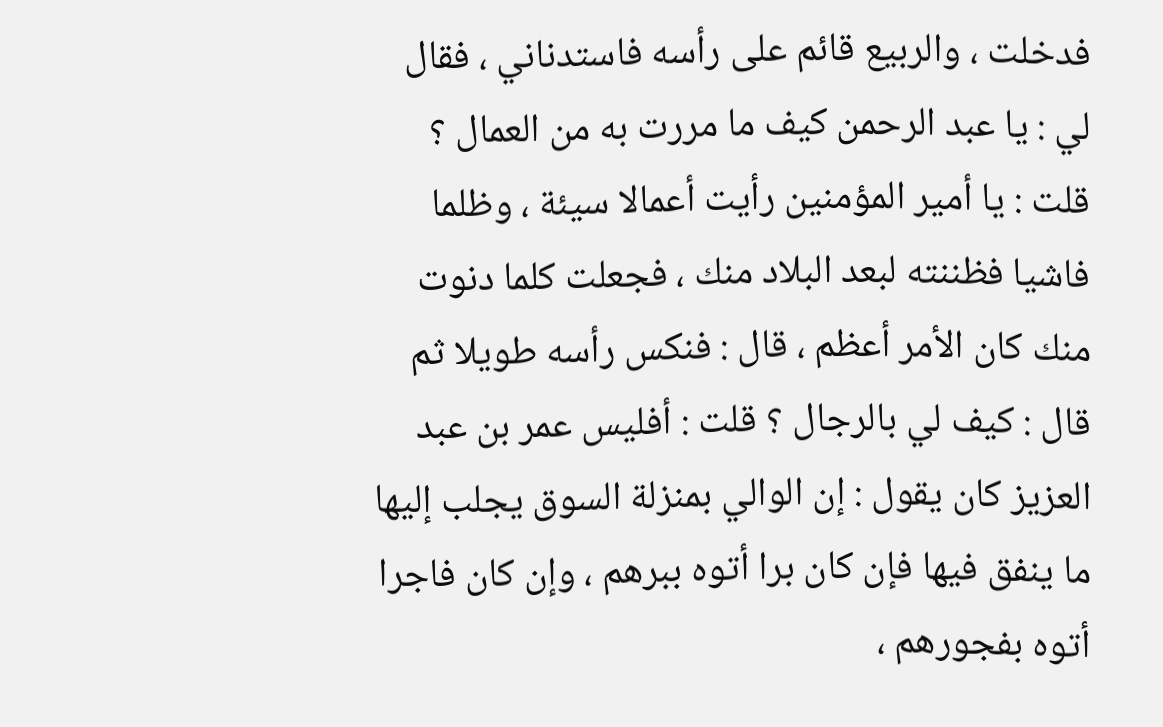فدخلت ، والربيع قائم على رأسه فاستدناني ، فقال لي : يا عبد الرحمن كيف ما مررت به من العمال ؟ قلت : يا أمير المؤمنين رأيت أعمالا سيئة ، وظلما فاشيا فظننته لبعد البلاد منك ، فجعلت كلما دنوت منك كان الأمر أعظم ، قال : فنكس رأسه طويلا ثم قال : كيف لي بالرجال ؟ قلت : أفليس عمر بن عبد العزيز كان يقول : إن الوالي بمنزلة السوق يجلب إليها ما ينفق فيها فإن كان برا أتوه ببرهم ، وإن كان فاجرا أتوه بفجورهم ،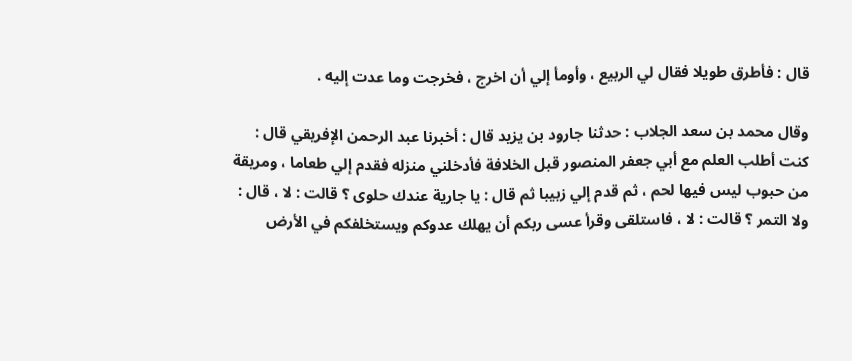قال : فأطرق طويلا فقال لي الربيع ، وأومأ إلي أن اخرج ، فخرجت وما عدت إليه .

وقال محمد بن سعد الجلاب : حدثنا جارود بن يزيد قال : أخبرنا عبد الرحمن الإفريقي قال : كنت أطلب العلم مع أبي جعفر المنصور قبل الخلافة فأدخلني منزله فقدم إلي طعاما ، ومريقة من حبوب ليس فيها لحم ، ثم قدم إلي زبيبا ثم قال : يا جارية عندك حلوى ؟ قالت : لا ، قال : ولا التمر ؟ قالت : لا ، فاستلقى وقرأ عسى ربكم أن يهلك عدوكم ويستخلفكم في الأرض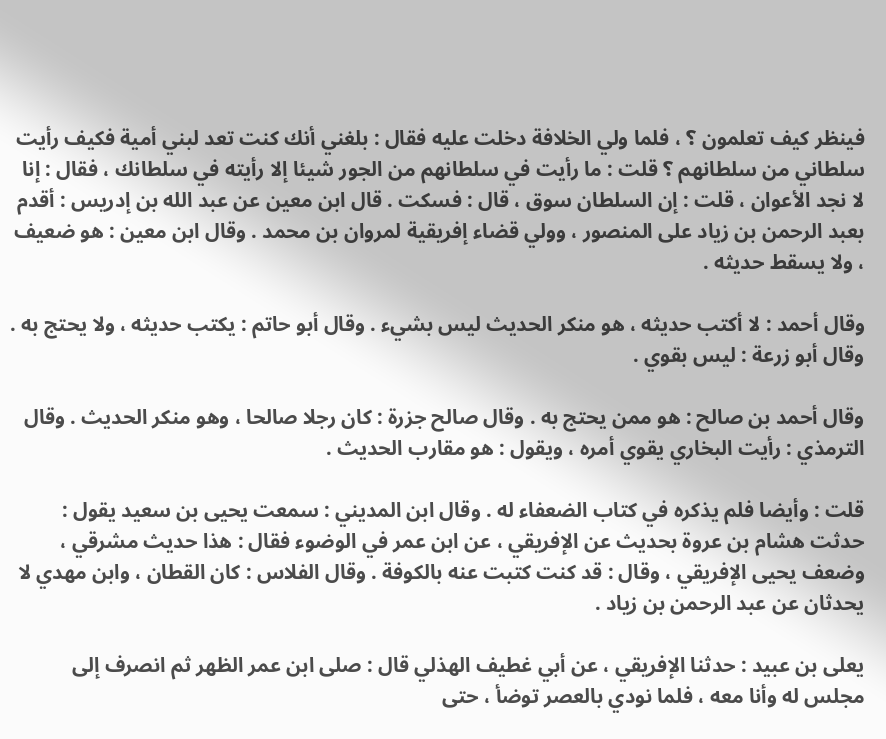فينظر كيف تعلمون ؟ ، فلما ولي الخلافة دخلت عليه فقال : بلغني أنك كنت تعد لبني أمية فكيف رأيت سلطاني من سلطانهم ؟ قلت : ما رأيت في سلطانهم من الجور شيئا إلا رأيته في سلطانك ، فقال : إنا لا نجد الأعوان ، قلت : إن السلطان سوق ، قال : فسكت . قال ابن معين عن عبد الله بن إدريس : أقدم بعبد الرحمن بن زياد على المنصور ، وولي قضاء إفريقية لمروان بن محمد . وقال ابن معين : هو ضعيف ، ولا يسقط حديثه .

وقال أحمد : لا أكتب حديثه ، هو منكر الحديث ليس بشيء . وقال أبو حاتم : يكتب حديثه ، ولا يحتج به . وقال أبو زرعة : ليس بقوي .

وقال أحمد بن صالح : هو ممن يحتج به . وقال صالح جزرة : كان رجلا صالحا ، وهو منكر الحديث . وقال الترمذي : رأيت البخاري يقوي أمره ، ويقول : هو مقارب الحديث .

قلت : وأيضا فلم يذكره في كتاب الضعفاء له . وقال ابن المديني : سمعت يحيى بن سعيد يقول : حدثت هشام بن عروة بحديث عن الإفريقي ، عن ابن عمر في الوضوء فقال : هذا حديث مشرقي ، وضعف يحيى الإفريقي ، وقال : قد كنت كتبت عنه بالكوفة . وقال الفلاس : كان القطان ، وابن مهدي لا يحدثان عن عبد الرحمن بن زياد .

يعلى بن عبيد : حدثنا الإفريقي ، عن أبي غطيف الهذلي قال : صلى ابن عمر الظهر ثم انصرف إلى مجلس له وأنا معه ، فلما نودي بالعصر توضأ ، حتى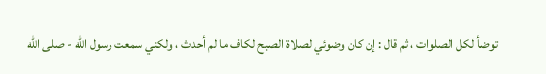توضأ لكل الصلوات ، ثم قال : إن كان وضوئي لصلاة الصبح لكاف ما لم أحدث ، ولكني سمعت رسول الله - صلى الله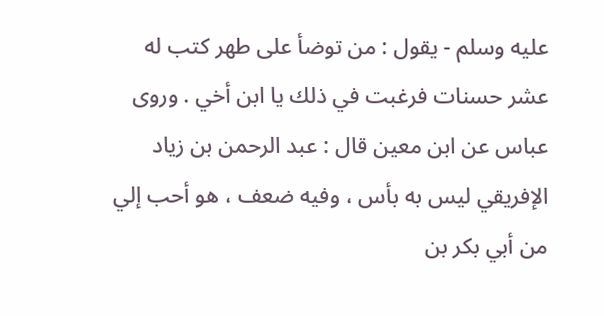عليه وسلم - يقول : من توضأ على طهر كتب له عشر حسنات فرغبت في ذلك يا ابن أخي . وروى عباس عن ابن معين قال : عبد الرحمن بن زياد الإفريقي ليس به بأس ، وفيه ضعف ، هو أحب إلي من أبي بكر بن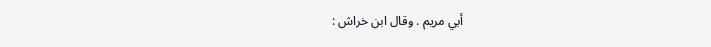أبي مريم . وقال ابن خراش :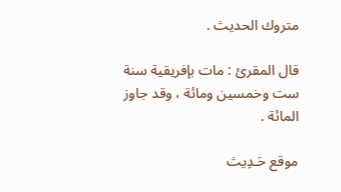متروك الحديث .

قال المقرئ : مات بإفريقية سنة ست وخمسين ومائة ، وقد جاوز المائة .

موقع حَـدِيث